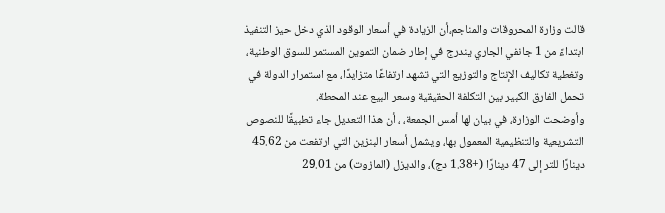قالت وزارة المحروقات والمناجم،أن الزيادة في أسعار الوقود الذي دخل حيز التنفيذ ابتداءً من 1 جانفي الجاري يندرج في إطار ضمان التموين المستمر للسوق الوطنية، وتغطية تكاليف الإنتاج والتوزيع التي تشهد ارتفاعًا متزايدًا، مع استمرار الدولة في تحمل الفارق الكبير بين التكلفة الحقيقية وسعر البيع عند المحطة.
وأوضحت الوزارة، في بيان لها أمس الجمعة، ، أن هذا التعديل جاء تطبيقًا للنصوص التشريعية والتنظيمية المعمول بها، ويشمل أسعار البنزين التي ارتفعت من 45.62 دينارًا للتر إلى 47 دينارًا (+1.38 دج)، والديزل (المازوت) من 29.01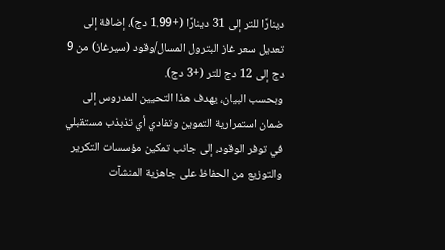دينارًا للتر إلى 31 دينارًا (+1.99 دج)، إضافة إلى تعديل سعر غاز البترول المسال/وقود (سيرغاز) من 9 دج إلى 12 دج للتر (+3 دج).
وبحسب البيان، يهدف هذا التحيين المدروس إلى ضمان استمرارية التموين وتفادي أي تذبذب مستقبلي في توفر الوقود، إلى جانب تمكين مؤسسات التكرير والتوزيع من الحفاظ على جاهزية المنشآت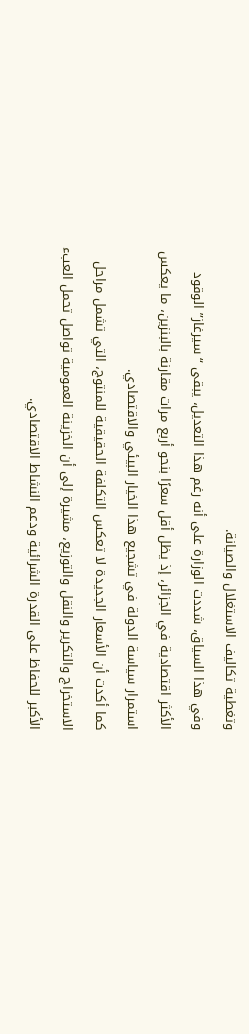وتغطية تكاليف الاستغلال والصيانة.
وفي هذا السياق، شددت الوزارة على أنه رغم هذا التعديل، يبقى “سيرغاز” الوقود الأكثر اقتصادية في الجزائر، إذ يظل أقل سعرًا بنحو أربع مرات مقارنة بالبنزين، ما يعكس استمرار سياسة الدولة في تشجيع هذا الخيار البيئي والاقتصادي.
كما أكدت أن الأسعار الجديدة لا تعكس التكلفة الحقيقية للمنتوج، التي تشمل مراحل الاستخراج والتكرير والنقل والتوزيع، مشيرة إلى أن الخزينة العمومية تواصل تحمل العبء الأكبر للحفاظ على القدرة الشرائية ودعم النشاط الاقتصادي.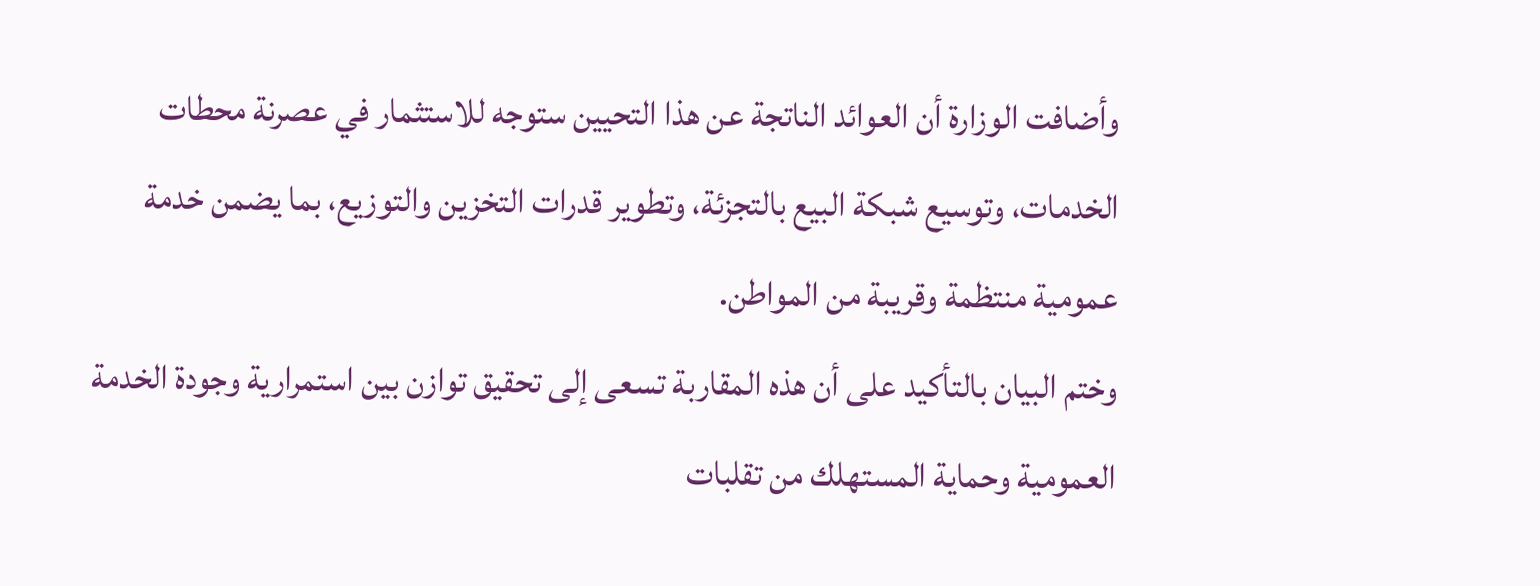وأضافت الوزارة أن العوائد الناتجة عن هذا التحيين ستوجه للاستثمار في عصرنة محطات الخدمات، وتوسيع شبكة البيع بالتجزئة، وتطوير قدرات التخزين والتوزيع، بما يضمن خدمة عمومية منتظمة وقريبة من المواطن.
وختم البيان بالتأكيد على أن هذه المقاربة تسعى إلى تحقيق توازن بين استمرارية وجودة الخدمة العمومية وحماية المستهلك من تقلبات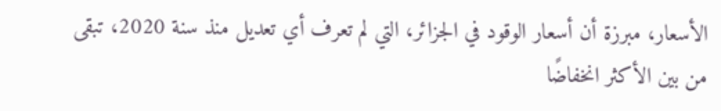الأسعار، مبرزة أن أسعار الوقود في الجزائر، التي لم تعرف أي تعديل منذ سنة 2020، تبقى من بين الأكثر انخفاضًا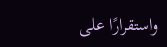واستقرارًا على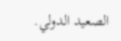الصعيد الدولي.